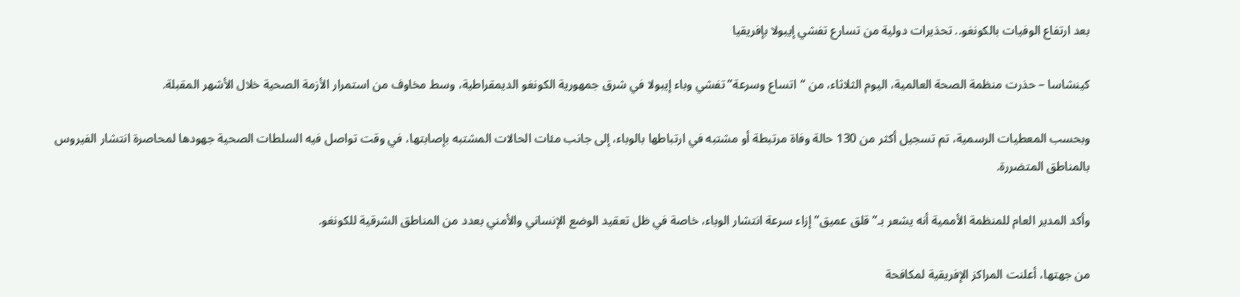بعد ارتفاع الوفيات بالكونغو.. تحذيرات دولية من تسارع تفشي إيبولا بإفريقيا

كينشاسا – حذرت منظمة الصحة العالمية، اليوم الثلاثاء، من “اتساع وسرعة” تفشي وباء إيبولا في شرق جمهورية الكونغو الديمقراطية، وسط مخاوف من استمرار الأزمة الصحية خلال الأشهر المقبلة.

وبحسب المعطيات الرسمية، تم تسجيل أكثر من 130 حالة وفاة مرتبطة أو مشتبه في ارتباطها بالوباء، إلى جانب مئات الحالات المشتبه بإصابتها، في وقت تواصل فيه السلطات الصحية جهودها لمحاصرة انتشار الفيروس بالمناطق المتضررة.

وأكد المدير العام للمنظمة الأممية أنه يشعر بـ”قلق عميق” إزاء سرعة انتشار الوباء، خاصة في ظل تعقيد الوضع الإنساني والأمني بعدد من المناطق الشرقية للكونغو.

من جهتها، أعلنت المراكز الإفريقية لمكافحة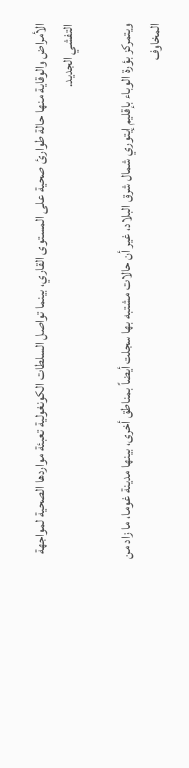الأمراض والوقاية منها حالة طوارئ صحية على المستوى القاري، بينما تواصل السلطات الكونغولية تعبئة مواردها الصحية لمواجهة التفشي الجديد.

ويتمركز بؤرة الوباء بإقليم إيتوري شمال شرق البلاد، غير أن حالات مشتبه بها سجلت أيضاً بمناطق أخرى، بينها مدينة غوما، ما زاد من المخاوف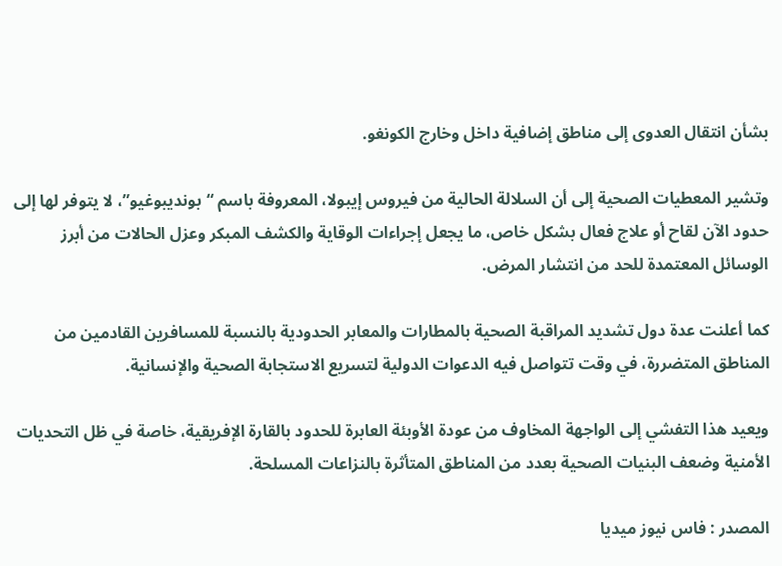بشأن انتقال العدوى إلى مناطق إضافية داخل وخارج الكونغو.

وتشير المعطيات الصحية إلى أن السلالة الحالية من فيروس إيبولا، المعروفة باسم “بونديبوغيو”، لا يتوفر لها إلى حدود الآن لقاح أو علاج فعال بشكل خاص، ما يجعل إجراءات الوقاية والكشف المبكر وعزل الحالات من أبرز الوسائل المعتمدة للحد من انتشار المرض.

كما أعلنت عدة دول تشديد المراقبة الصحية بالمطارات والمعابر الحدودية بالنسبة للمسافرين القادمين من المناطق المتضررة، في وقت تتواصل فيه الدعوات الدولية لتسريع الاستجابة الصحية والإنسانية.

ويعيد هذا التفشي إلى الواجهة المخاوف من عودة الأوبئة العابرة للحدود بالقارة الإفريقية، خاصة في ظل التحديات الأمنية وضعف البنيات الصحية بعدد من المناطق المتأثرة بالنزاعات المسلحة.

المصدر : فاس نيوز ميديا